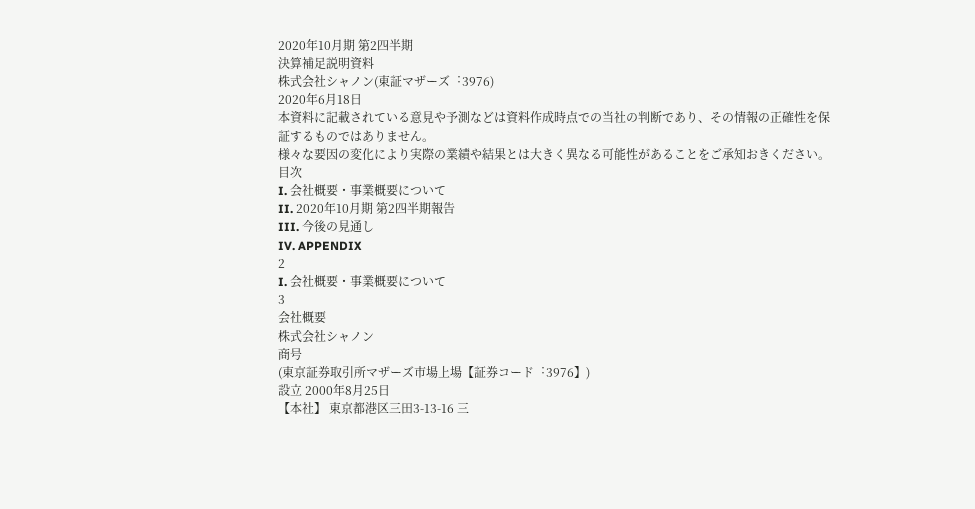2020年10⽉期 第2四半期
決算補⾜説明資料
株式会社シャノン(東証マザーズ︓3976)
2020年6⽉18⽇
本資料に記載されている意⾒や予測などは資料作成時点での当社の判断であり、その情報の正確性を保証するものではありません。
様々な要因の変化により実際の業績や結果とは⼤きく異なる可能性があることをご承知おきください。
⽬次
I. 会社概要・事業概要について
II. 2020年10⽉期 第2四半期報告
III. 今後の⾒通し
IV. APPENDIX
2
I. 会社概要・事業概要について
3
会社概要
株式会社シャノン
商号
(東京証券取引所マザーズ市場上場【証券コード︓3976】)
設⽴ 2000年8⽉25⽇
【本社】 東京都港区三⽥3-13-16 三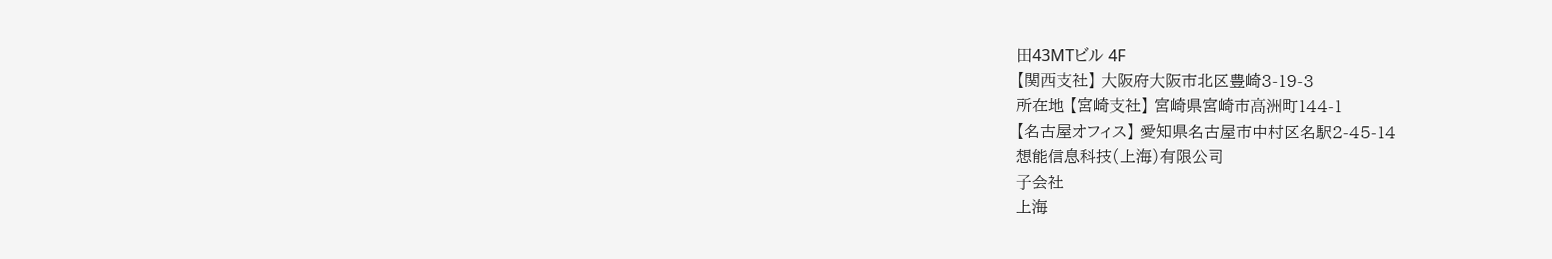⽥43MTビル 4F
【関⻄⽀社】 ⼤阪府⼤阪市北区豊崎3-19-3
所在地 【宮崎⽀社】 宮崎県宮崎市⾼洲町144-1
【名古屋オフィス】 愛知県名古屋市中村区名駅2-45-14
想能信息科技(上海)有限公司
⼦会社
上海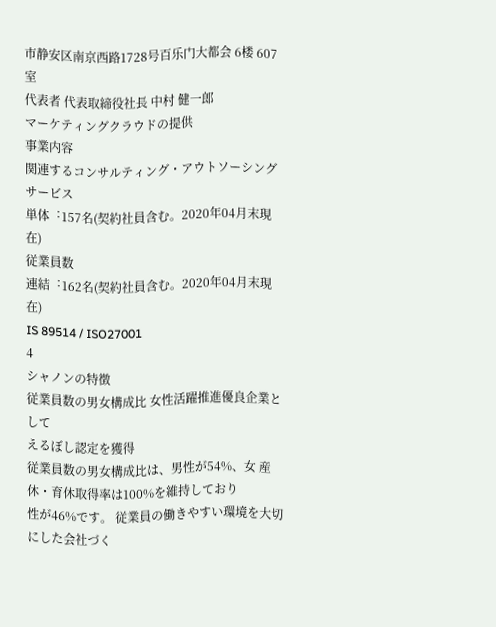市静安区南京⻄路1728号百乐门⼤都会 6楼 607室
代表者 代表取締役社⻑ 中村 健⼀郎
マーケティングクラウドの提供
事業内容
関連するコンサルティング・アウトソーシングサービス
単体︓157名(契約社員含む。2020年04⽉末現在)
従業員数
連結︓162名(契約社員含む。2020年04⽉末現在)
IS 89514 / ISO27001
4
シャノンの特徴
従業員数の男⼥構成⽐ ⼥性活躍推進優良企業として
えるぼし認定を獲得
従業員数の男⼥構成⽐は、男性が54%、⼥ 産休・育休取得率は100%を維持しており
性が46%です。 従業員の働きやすい環境を⼤切にした会社づく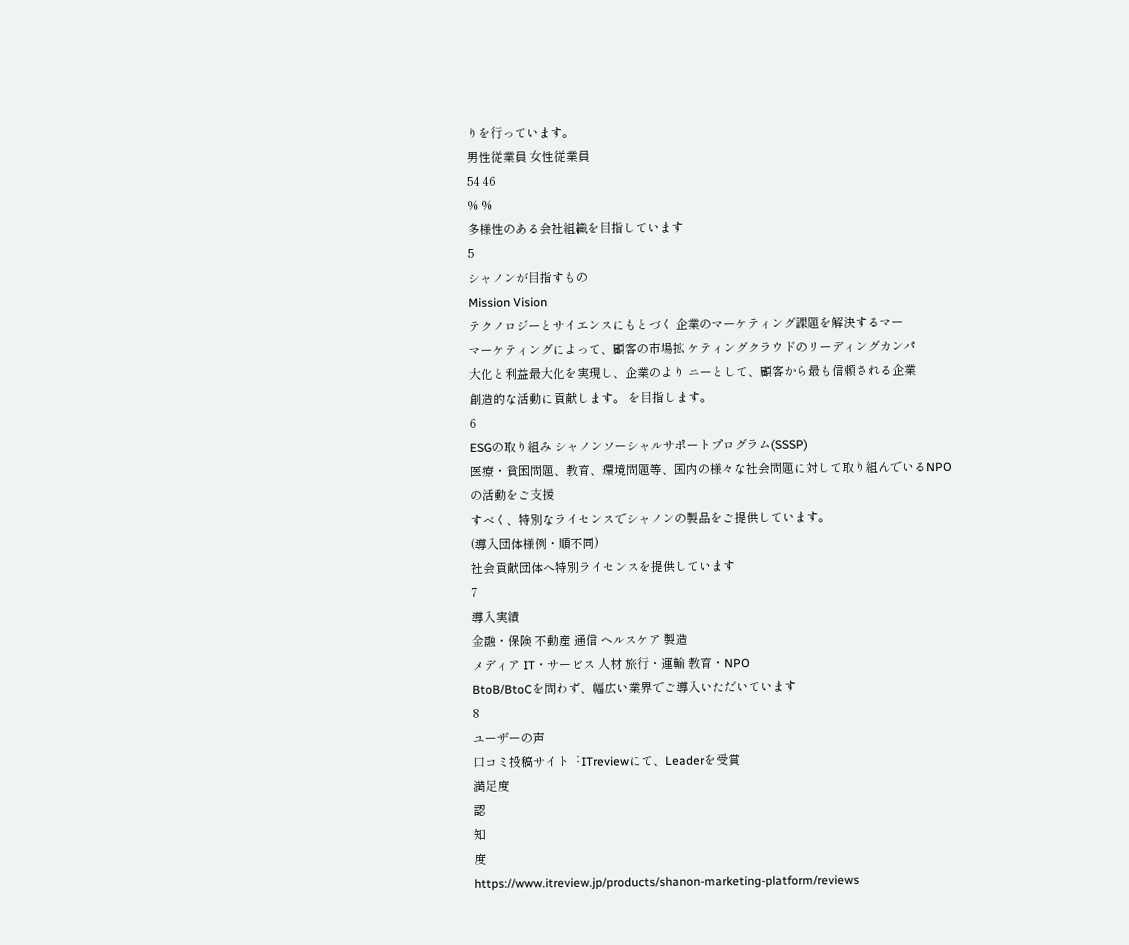りを⾏っています。
男性従業員 ⼥性従業員
54 46
% %
多様性のある会社組織を⽬指しています
5
シャノンが⽬指すもの
Mission Vision
テクノロジーとサイエンスにもとづく 企業のマーケティング課題を解決するマー
マーケティングによって、顧客の市場拡 ケティングクラウドのリーディングカンパ
⼤化と利益最⼤化を実現し、企業のより ニーとして、顧客から最も信頼される企業
創造的な活動に貢献します。 を⽬指します。
6
ESGの取り組み シャノンソーシャルサポートプログラム(SSSP)
医療・貧困問題、教育、環境問題等、国内の様々な社会問題に対して取り組んでいるNPOの活動をご⽀援
すべく、特別なライセンスでシャノンの製品をご提供しています。
(導⼊団体様例・順不同)
社会貢献団体へ特別ライセンスを提供しています
7
導⼊実績
⾦融・保険 不動産 通信 ヘルスケア 製造
メディア IT・サービス ⼈材 旅⾏・運輸 教育・NPO
BtoB/BtoCを問わず、幅広い業界でご導⼊いただいています
8
ユーザーの声
⼝コミ投稿サイト︓ITreviewにて、Leaderを受賞
満⾜度
認
知
度
https://www.itreview.jp/products/shanon-marketing-platform/reviews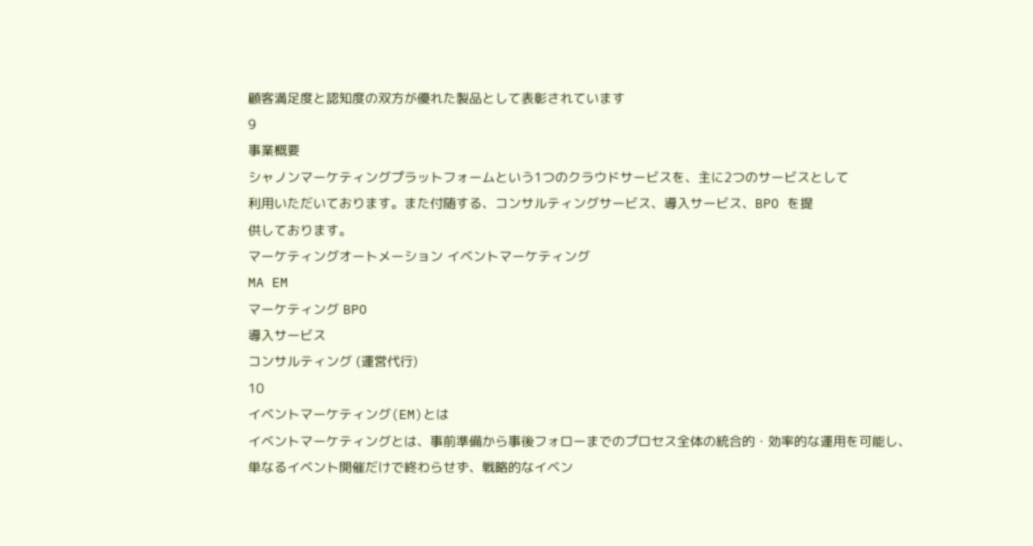顧客満⾜度と認知度の双⽅が優れた製品として表彰されています
9
事業概要
シャノンマーケティングプラットフォームという1つのクラウドサービスを、主に2つのサービスとして
利⽤いただいております。また付随する、コンサルティングサービス、導⼊サービス、BPO を提
供しております。
マーケティングオートメーション イベントマーケティング
MA EM
マーケティング BPO
導⼊サービス
コンサルティング (運営代⾏)
10
イベントマーケティング(EM)とは
イベントマーケティングとは、事前準備から事後フォローまでのプロセス全体の統合的・効率的な運⽤を可能し、
単なるイベント開催だけで終わらせず、戦略的なイベン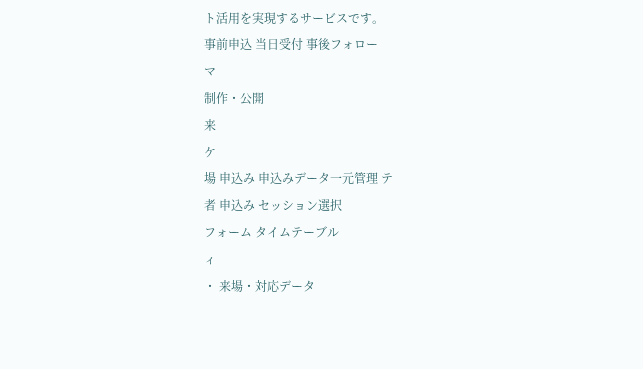ト活⽤を実現するサービスです。
事前申込 当⽇受付 事後フォロー
マ
制作・公開
来
ケ
場 申込み 申込みデータ⼀元管理 テ
者 申込み セッション選択
フォーム タイムテーブル
ィ
・ 来場・対応データ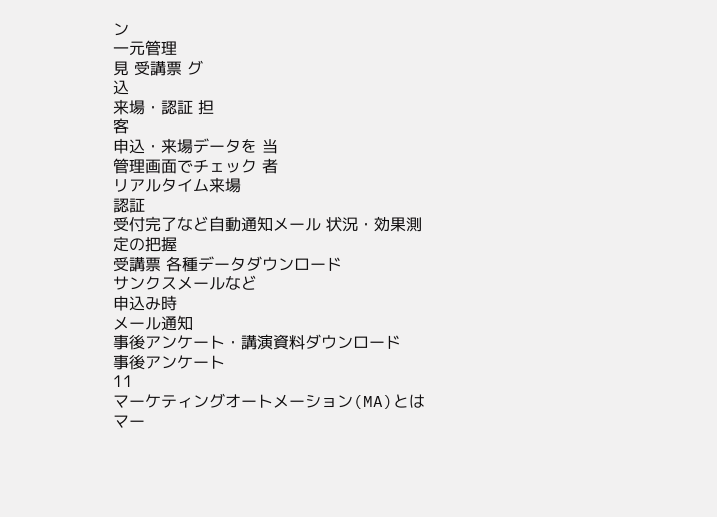ン
⼀元管理
⾒ 受講票 グ
込
来場・認証 担
客
申込・来場データを 当
管理画⾯でチェック 者
リアルタイム来場
認証
受付完了など⾃動通知メール 状況・効果測定の把握
受講票 各種データダウンロード
サンクスメールなど
申込み時
メール通知
事後アンケート・講演資料ダウンロード
事後アンケート
11
マーケティングオートメーション(MA)とは
マー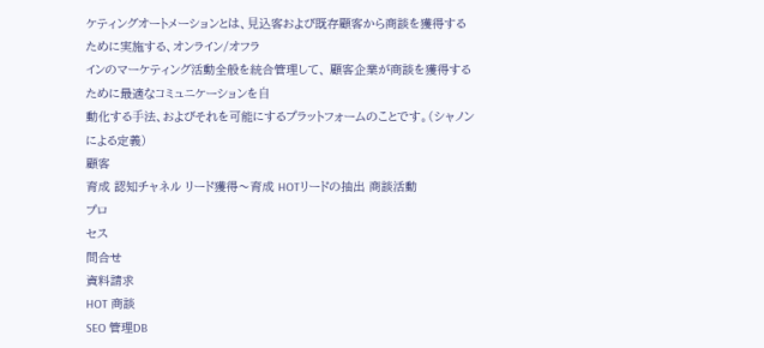ケティングオートメーションとは、⾒込客および既存顧客から商談を獲得するために実施する、オンライン/オフラ
インのマーケティング活動全般を統合管理して、 顧客企業が商談を獲得するために最適なコミュニケーションを⾃
動化する⼿法、およびそれを可能にするプラットフォームのことです。(シャノンによる定義)
顧客
育成 認知チャネル リード獲得〜育成 HOTリードの抽出 商談活動
プロ
セス
問合せ
資料請求
HOT 商談
SEO 管理DB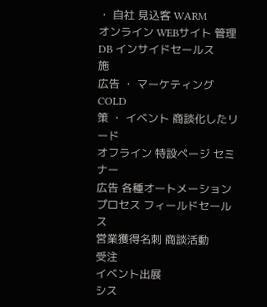・ ⾃社 ⾒込客 WARM
オンライン WEBサイト 管理DB インサイドセールス
施
広告 ・ マーケティング COLD
策 ・ イベント 商談化したリード
オフライン 特設ページ セミナー
広告 各種オートメーションプロセス フィールドセールス
営業獲得名刺 商談活動
受注
イベント出展
シス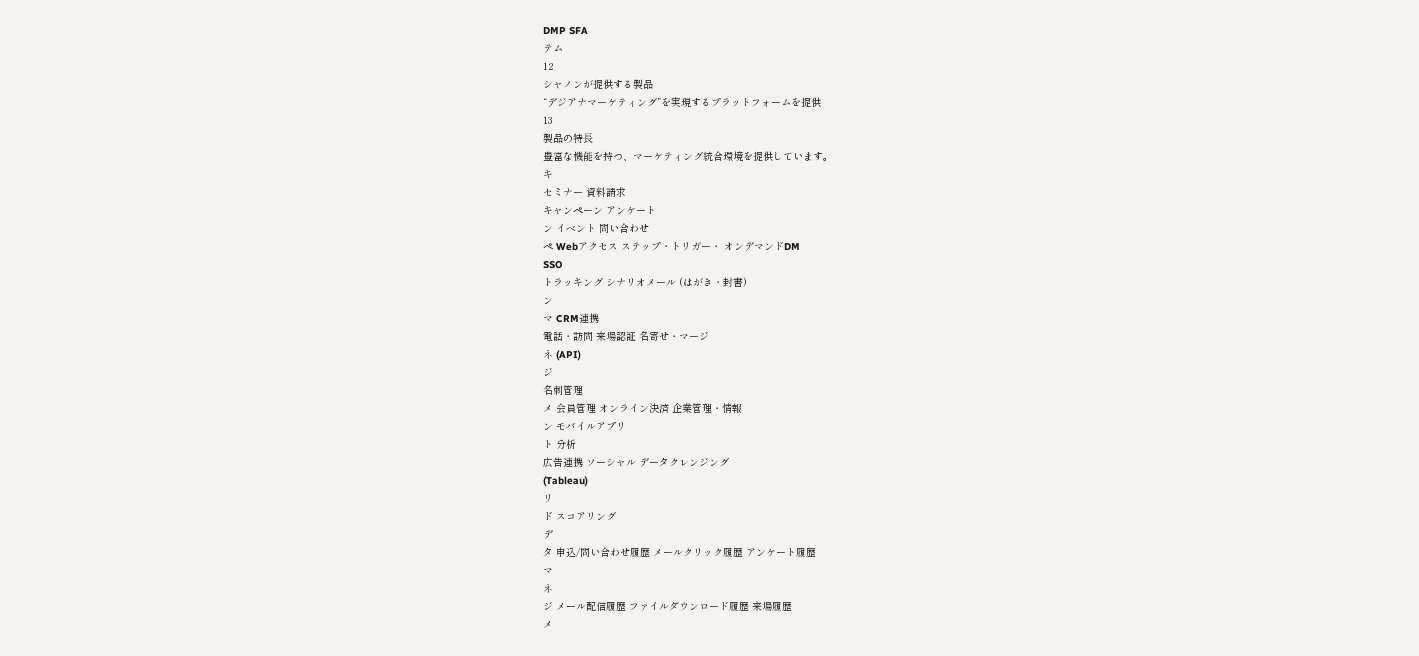DMP SFA
テム
12
シャノンが提供する製品
“デジアナマーケティング”を実現するプラットフォームを提供
13
製品の特⻑
豊富な機能を持つ、マーケティング統合環境を提供しています。
キ
セミナー 資料請求
キャンペーン アンケート
ン イベント 問い合わせ
ペ Webアクセス ステップ・トリガー・ オンデマンドDM
SSO
トラッキング シナリオメール (はがき・封書)
ン
マ CRM連携
電話・訪問 来場認証 名寄せ・マージ
ネ (API)
ジ
名刺管理
メ 会員管理 オンライン決済 企業管理・情報
ン モバイルアプリ
ト 分析
広告連携 ソーシャル データクレンジング
(Tableau)
リ
ド スコアリング
デ
タ 申込/問い合わせ履歴 メールクリック履歴 アンケート履歴
マ
ネ
ジ メール配信履歴 ファイルダウンロード履歴 来場履歴
メ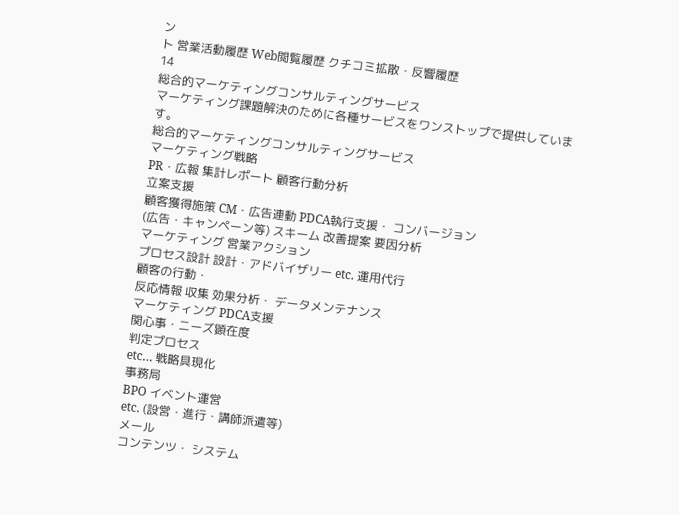ン
ト 営業活動履歴 Web閲覧履歴 クチコミ拡散・反響履歴
14
総合的マーケティングコンサルティングサービス
マーケティング課題解決のために各種サービスをワンストップで提供しています。
総合的マーケティングコンサルティングサービス
マーケティング戦略
PR・広報 集計レポート 顧客⾏動分析
⽴案⽀援
顧客獲得施策 CM・広告連動 PDCA執⾏⽀援・ コンバージョン
(広告・キャンペーン等) スキーム 改善提案 要因分析
マーケティング 営業アクション
プロセス設計 設計・アドバイザリー etc. 運⽤代⾏
顧客の⾏動・
反応情報 収集 効果分析・ データメンテナンス
マーケティング PDCA⽀援
関⼼事・ニーズ顕在度
判定プロセス
etc… 戦略具現化
事務局
BPO イベント運営
etc. (設営・進⾏・講師派遣等)
メール
コンテンツ・ システム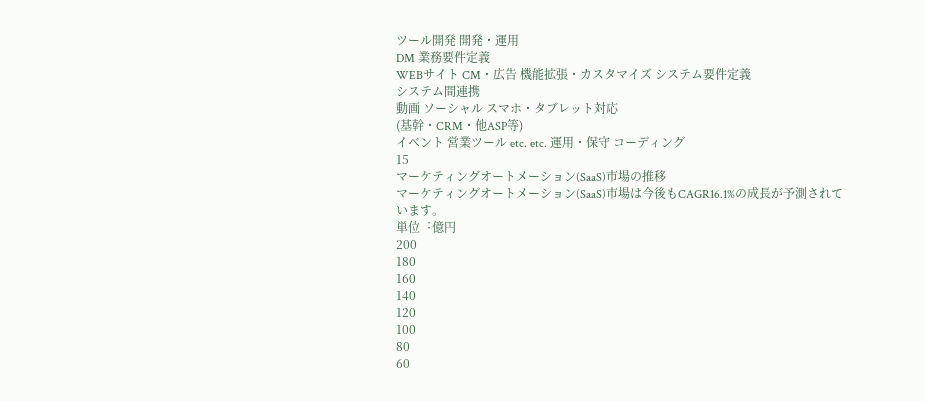ツール開発 開発・運⽤
DM 業務要件定義
WEBサイト CM・広告 機能拡張・カスタマイズ システム要件定義
システム間連携
動画 ソーシャル スマホ・タブレット対応
(基幹・CRM・他ASP等)
イベント 営業ツール etc. etc. 運⽤・保守 コーディング
15
マーケティングオートメーション(SaaS)市場の推移
マーケティングオートメーション(SaaS)市場は今後もCAGR16.1%の成⻑が予測されて
います。
単位︓億円
200
180
160
140
120
100
80
60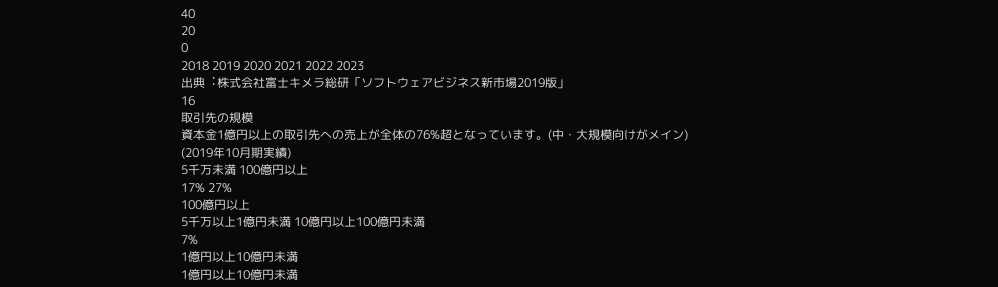40
20
0
2018 2019 2020 2021 2022 2023
出典︓株式会社富⼠キメラ総研「ソフトウェアビジネス新市場2019版」
16
取引先の規模
資本⾦1億円以上の取引先への売上が全体の76%超となっています。(中・⼤規模向けがメイン)
(2019年10⽉期実績)
5千万未満 100億円以上
17% 27%
100億円以上
5千万以上1億円未満 10億円以上100億円未満
7%
1億円以上10億円未満
1億円以上10億円未満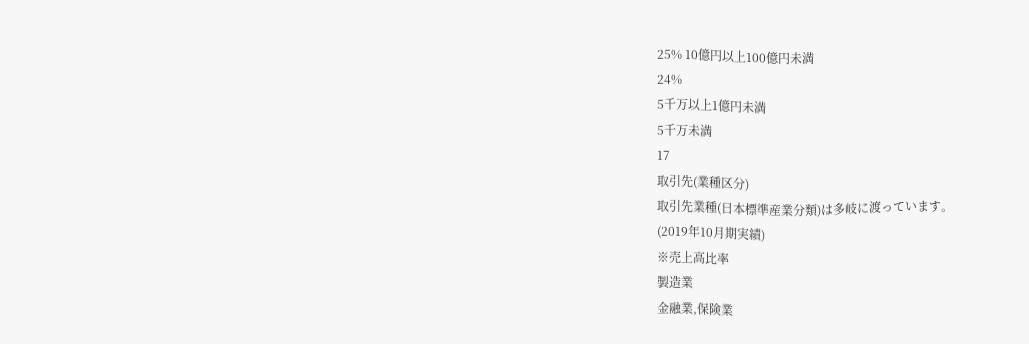25% 10億円以上100億円未満
24%
5千万以上1億円未満
5千万未満
17
取引先(業種区分)
取引先業種(⽇本標準産業分類)は多岐に渡っています。
(2019年10⽉期実績)
※売上⾼⽐率
製造業
⾦融業,保険業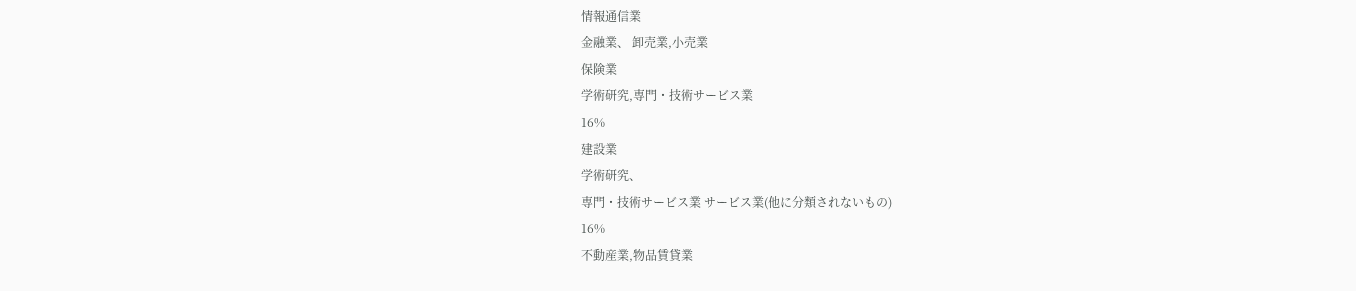情報通信業
⾦融業、 卸売業,⼩売業
保険業
学術研究,専⾨・技術サービス業
16%
建設業
学術研究、
専⾨・技術サービス業 サービス業(他に分類されないもの)
16%
不動産業,物品賃貸業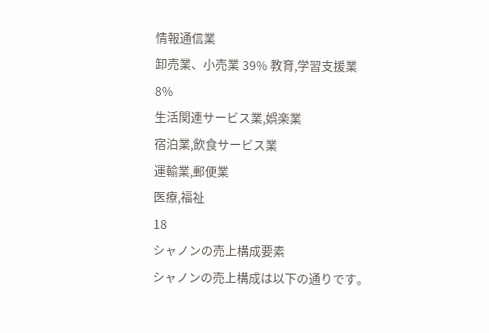情報通信業
卸売業、⼩売業 39% 教育,学習⽀援業
8%
⽣活関連サービス業,娯楽業
宿泊業,飲⾷サービス業
運輸業,郵便業
医療,福祉
18
シャノンの売上構成要素
シャノンの売上構成は以下の通りです。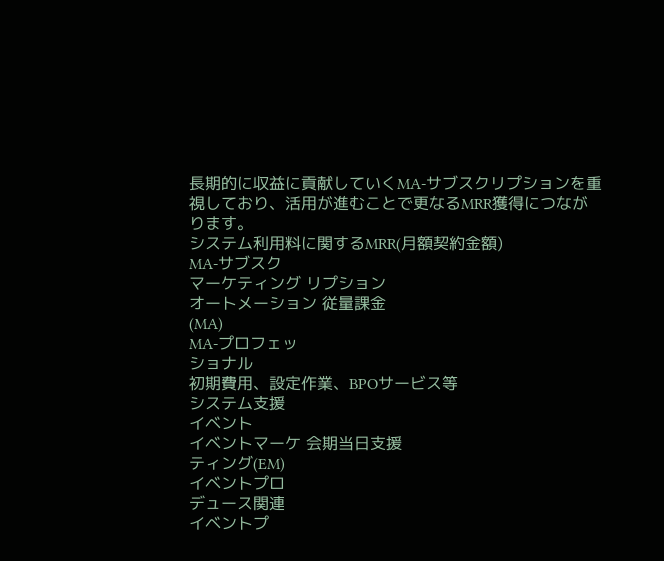⻑期的に収益に貢献していくMA-サブスクリプションを重視しており、活⽤が進むことで更なるMRR獲得につなが
ります。
システム利⽤料に関するMRR(⽉額契約⾦額)
MA-サブスク
マーケティング リプション
オートメーション 従量課⾦
(MA)
MA-プロフェッ
ショナル
初期費⽤、設定作業、BPOサービス等
システム⽀援
イベント
イベントマーケ 会期当⽇⽀援
ティング(EM)
イベントプロ
デュース関連
イベントプ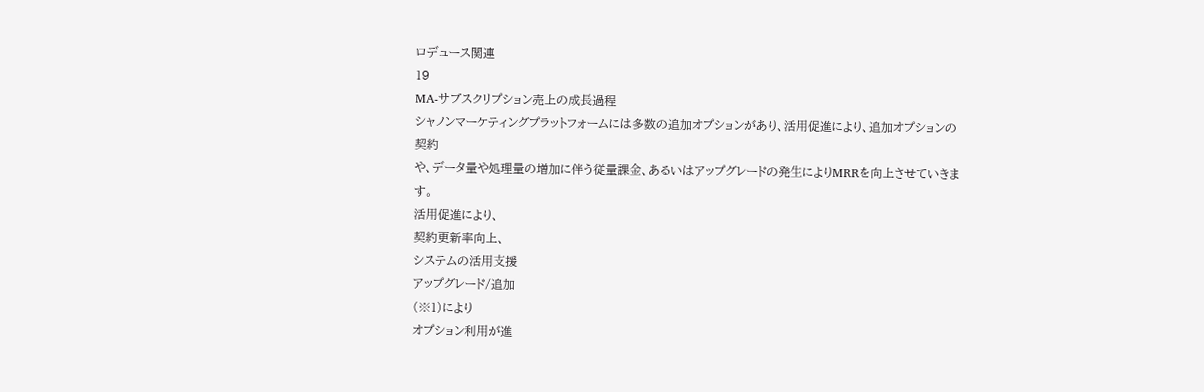ロデュース関連
19
MA-サブスクリプション売上の成⻑過程
シャノンマーケティングプラットフォームには多数の追加オプションがあり、活⽤促進により、追加オプションの契約
や、データ量や処理量の増加に伴う従量課⾦、あるいはアップグレードの発⽣によりMRRを向上させていきま
す。
活⽤促進により、
契約更新率向上、
システムの活⽤⽀援
アップグレード/追加
(※1)により
オプション利⽤が進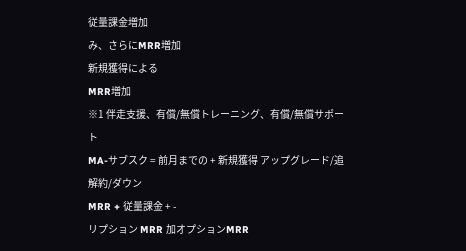従量課⾦増加
み、さらにMRR増加
新規獲得による
MRR増加
※1 伴⾛⽀援、有償/無償トレーニング、有償/無償サポート
MA-サブスク = 前⽉までの + 新規獲得 アップグレード/追 解約/ダウン
MRR + 従量課⾦ + -
リプション MRR 加オプションMRR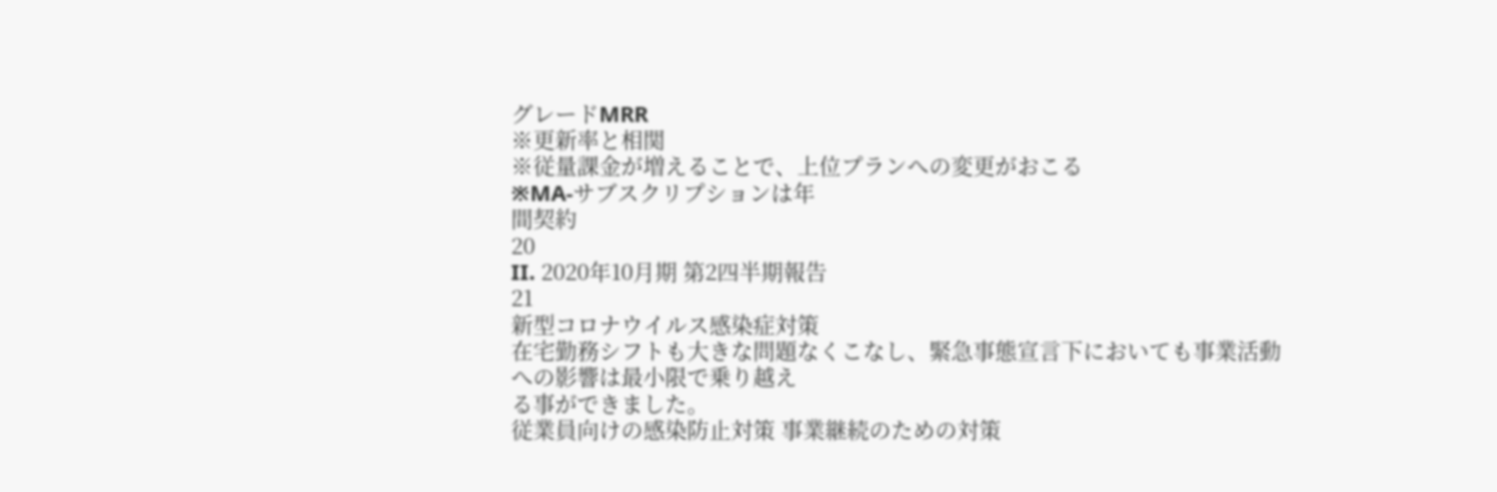グレードMRR
※更新率と相関
※従量課⾦が増えることで、上位プランへの変更がおこる
※MA-サブスクリプションは年
間契約
20
II. 2020年10⽉期 第2四半期報告
21
新型コロナウイルス感染症対策
在宅勤務シフトも⼤きな問題なくこなし、緊急事態宣⾔下においても事業活動への影響は最⼩限で乗り越え
る事ができました。
従業員向けの感染防⽌対策 事業継続のための対策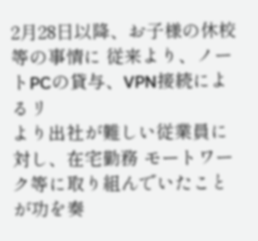2⽉28⽇以降、お⼦様の休校等の事情に 従来より、ノートPCの貸与、VPN接続によるリ
より出社が難しい従業員に対し、在宅勤務 モートワーク等に取り組んでいたことが功を奏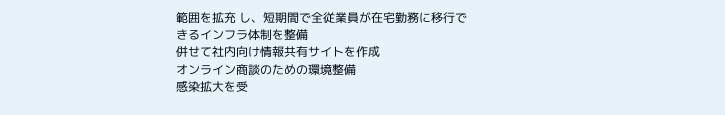範囲を拡充 し、短期間で全従業員が在宅勤務に移⾏で
きるインフラ体制を整備
併せて社内向け情報共有サイトを作成
オンライン商談のための環境整備
感染拡⼤を受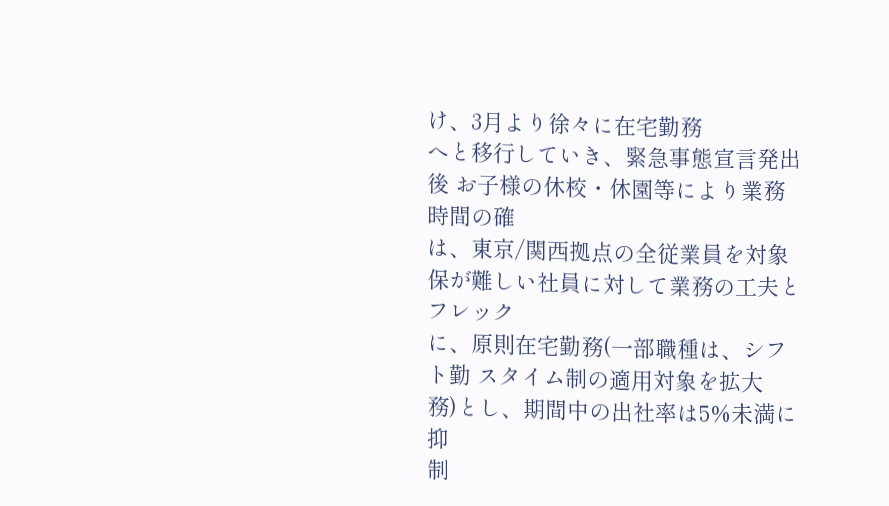け、3⽉より徐々に在宅勤務
へと移⾏していき、緊急事態宣⾔発出後 お⼦様の休校・休園等により業務時間の確
は、東京/関⻄拠点の全従業員を対象 保が難しい社員に対して業務の⼯夫とフレック
に、原則在宅勤務(⼀部職種は、シフト勤 スタイム制の適⽤対象を拡⼤
務)とし、期間中の出社率は5%未満に抑
制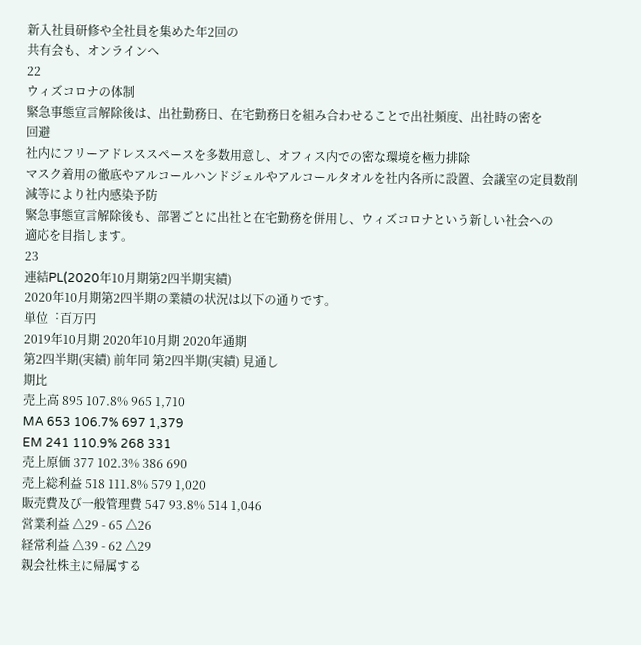新⼊社員研修や全社員を集めた年2回の
共有会も、オンラインへ
22
ウィズコロナの体制
緊急事態宣⾔解除後は、出社勤務⽇、在宅勤務⽇を組み合わせることで出社頻度、出社時の密を
回避
社内にフリーアドレススペースを多数⽤意し、オフィス内での密な環境を極⼒排除
マスク着⽤の徹底やアルコールハンドジェルやアルコールタオルを社内各所に設置、会議室の定員数削
減等により社内感染予防
緊急事態宣⾔解除後も、部署ごとに出社と在宅勤務を併⽤し、ウィズコロナという新しい社会への
適応を⽬指します。
23
連結PL(2020年10⽉期第2四半期実績)
2020年10⽉期第2四半期の業績の状況は以下の通りです。
単位︓百万円
2019年10⽉期 2020年10⽉期 2020年通期
第2四半期(実績) 前年同 第2四半期(実績) ⾒通し
期⽐
売上⾼ 895 107.8% 965 1,710
MA 653 106.7% 697 1,379
EM 241 110.9% 268 331
売上原価 377 102.3% 386 690
売上総利益 518 111.8% 579 1,020
販売費及び⼀般管理費 547 93.8% 514 1,046
営業利益 △29 - 65 △26
経常利益 △39 - 62 △29
親会社株主に帰属する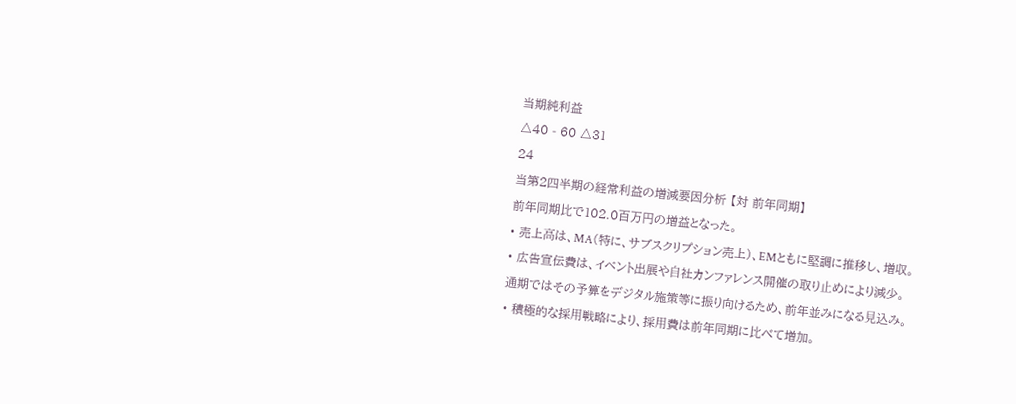当期純利益
△40 - 60 △31
24
当第2四半期の経常利益の増減要因分析 【対 前年同期】
前年同期⽐で102.0百万円の増益となった。
• 売上⾼は、MA(特に、サブスクリプション売上)、EMともに堅調に推移し、増収。
• 広告宣伝費は、イベント出展や⾃社カンファレンス開催の取り⽌めにより減少。
通期ではその予算をデジタル施策等に振り向けるため、前年並みになる⾒込み。
• 積極的な採⽤戦略により、採⽤費は前年同期に⽐べて増加。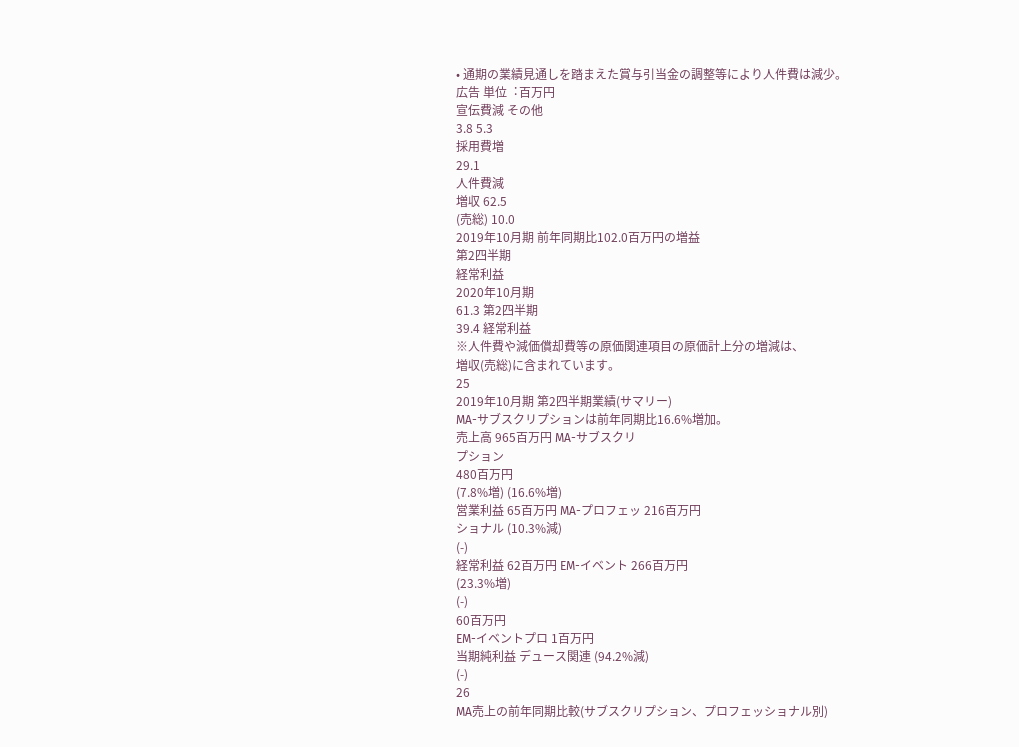• 通期の業績⾒通しを踏まえた賞与引当⾦の調整等により⼈件費は減少。
広告 単位︓百万円
宣伝費減 その他
3.8 5.3
採⽤費増
29.1
⼈件費減
増収 62.5
(売総) 10.0
2019年10⽉期 前年同期⽐102.0百万円の増益
第2四半期
経常利益
2020年10⽉期
61.3 第2四半期
39.4 経常利益
※⼈件費や減価償却費等の原価関連項⽬の原価計上分の増減は、
増収(売総)に含まれています。
25
2019年10⽉期 第2四半期業績(サマリー)
MA-サブスクリプションは前年同期⽐16.6%増加。
売上⾼ 965百万円 MA-サブスクリ
プション
480百万円
(7.8%増) (16.6%増)
営業利益 65百万円 MA-プロフェッ 216百万円
ショナル (10.3%減)
(-)
経常利益 62百万円 EM-イベント 266百万円
(23.3%増)
(-)
60百万円
EM-イベントプロ 1百万円
当期純利益 デュース関連 (94.2%減)
(-)
26
MA売上の前年同期⽐較(サブスクリプション、プロフェッショナル別)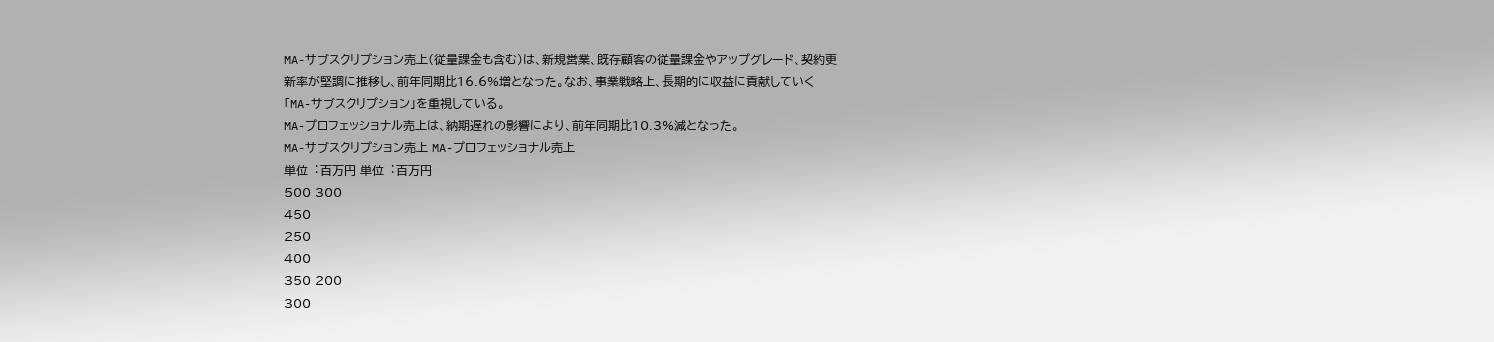MA-サブスクリプション売上(従量課⾦も含む)は、新規営業、既存顧客の従量課⾦やアップグレード、契約更
新率が堅調に推移し、前年同期⽐16.6%増となった。なお、事業戦略上、⻑期的に収益に貢献していく
「MA-サブスクリプション」を重視している。
MA-プロフェッショナル売上は、納期遅れの影響により、前年同期⽐10.3%減となった。
MA-サブスクリプション売上 MA-プロフェッショナル売上
単位︓百万円 単位︓百万円
500 300
450
250
400
350 200
300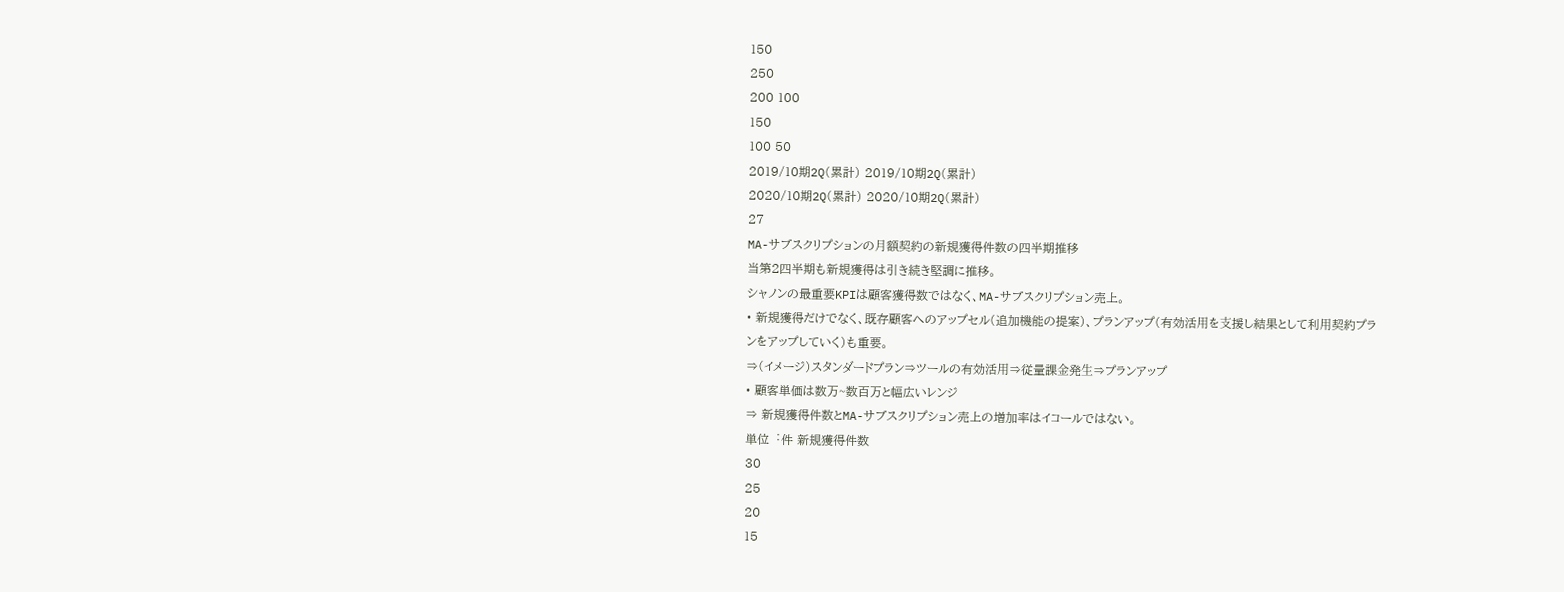150
250
200 100
150
100 50
2019/10期2Q(累計) 2019/10期2Q(累計)
2020/10期2Q(累計) 2020/10期2Q(累計)
27
MA-サブスクリプションの⽉額契約の新規獲得件数の四半期推移
当第2四半期も新規獲得は引き続き堅調に推移。
シャノンの最重要KPIは顧客獲得数ではなく、MA-サブスクリプション売上。
• 新規獲得だけでなく、既存顧客へのアップセル(追加機能の提案)、プランアップ(有効活⽤を⽀援し結果として利⽤契約プラ
ンをアップしていく)も重要。
⇒(イメージ)スタンダードプラン⇒ツールの有効活⽤⇒従量課⾦発⽣⇒プランアップ
• 顧客単価は数万~数百万と幅広いレンジ
⇒ 新規獲得件数とMA-サブスクリプション売上の増加率はイコールではない。
単位︓件 新規獲得件数
30
25
20
15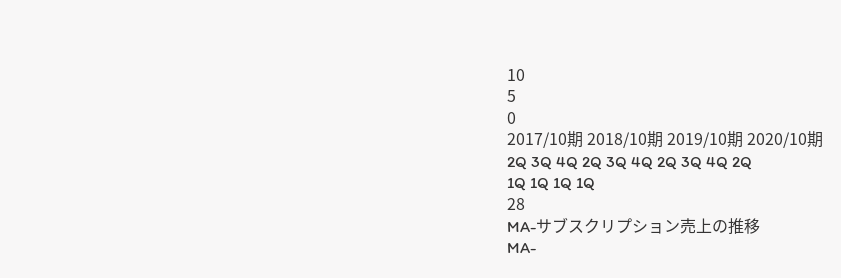10
5
0
2017/10期 2018/10期 2019/10期 2020/10期
2Q 3Q 4Q 2Q 3Q 4Q 2Q 3Q 4Q 2Q
1Q 1Q 1Q 1Q
28
MA-サブスクリプション売上の推移
MA-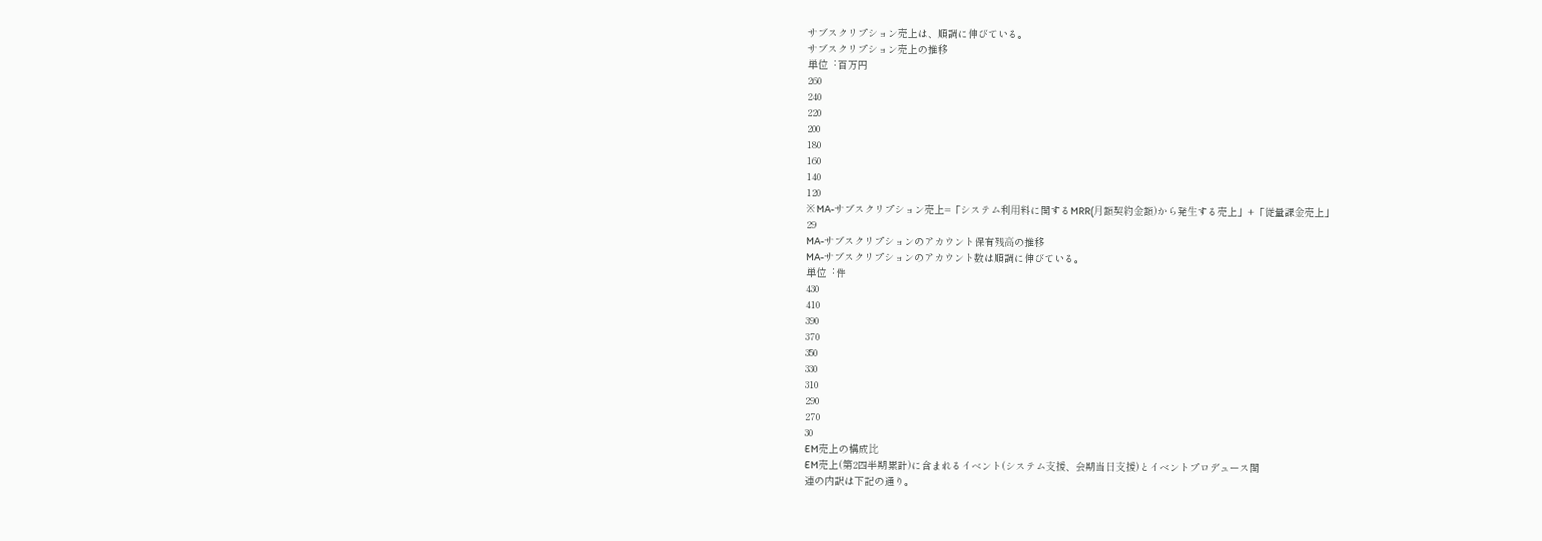サブスクリプション売上は、順調に伸びている。
サブスクリプション売上の推移
単位︓百万円
260
240
220
200
180
160
140
120
※ MA-サブスクリプション売上=「システム利⽤料に関するMRR(⽉額契約⾦額)から発⽣する売上」+「従量課⾦売上」
29
MA-サブスクリプションのアカウント保有残⾼の推移
MA-サブスクリプションのアカウント数は順調に伸びている。
単位︓件
430
410
390
370
350
330
310
290
270
30
EM売上の構成⽐
EM売上(第2四半期累計)に含まれるイベント(システム⽀援、会期当⽇⽀援)とイベントプロデュース関
連の内訳は下記の通り。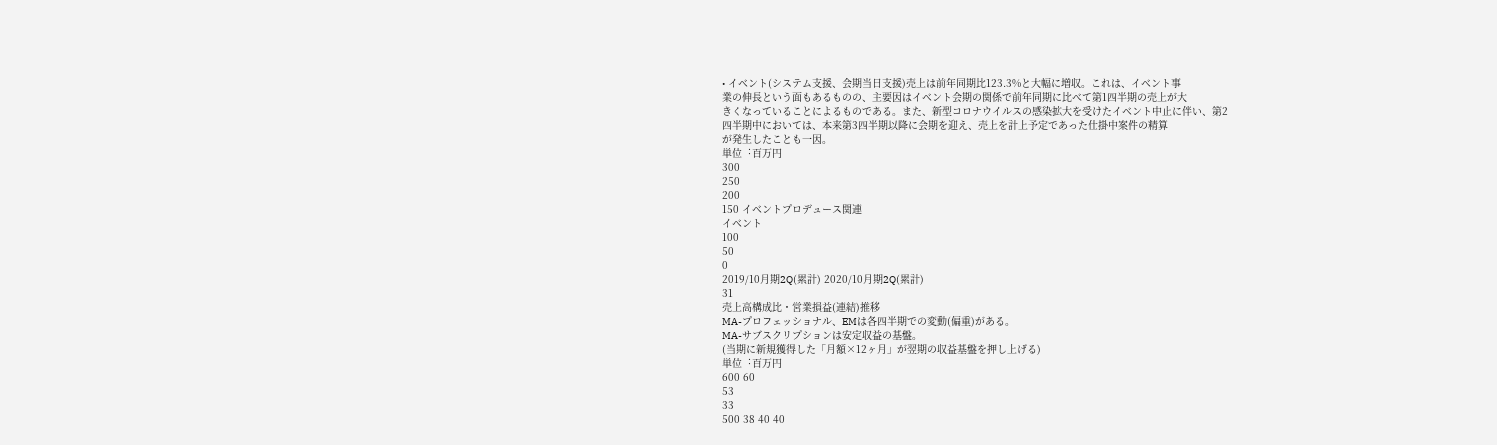• イベント(システム⽀援、会期当⽇⽀援)売上は前年同期⽐123.3%と⼤幅に増収。これは、イベント事
業の伸⻑という⾯もあるものの、主要因はイベント会期の関係で前年同期に⽐べて第1四半期の売上が⼤
きくなっていることによるものである。また、新型コロナウイルスの感染拡⼤を受けたイベント中⽌に伴い、第2
四半期中においては、本来第3四半期以降に会期を迎え、売上を計上予定であった仕掛中案件の精算
が発⽣したことも⼀因。
単位︓百万円
300
250
200
150 イベントプロデュース関連
イベント
100
50
0
2019/10⽉期2Q(累計) 2020/10⽉期2Q(累計)
31
売上⾼構成⽐・営業損益(連結)推移
MA-プロフェッショナル、EMは各四半期での変動(偏重)がある。
MA-サブスクリプションは安定収益の基盤。
(当期に新規獲得した「⽉額×12ヶ⽉」が翌期の収益基盤を押し上げる)
単位︓百万円
600 60
53
33
500 38 40 40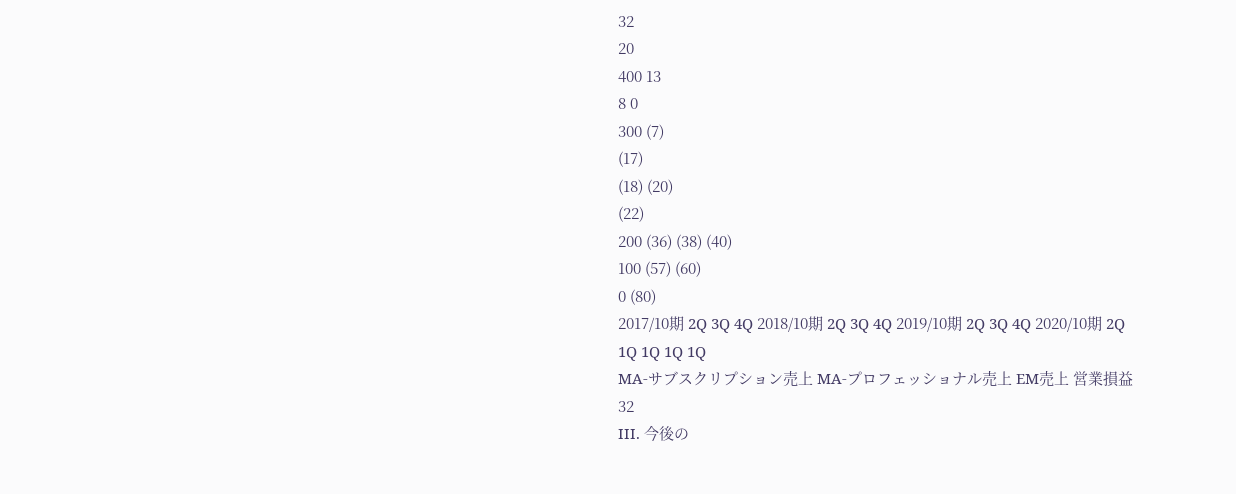32
20
400 13
8 0
300 (7)
(17)
(18) (20)
(22)
200 (36) (38) (40)
100 (57) (60)
0 (80)
2017/10期 2Q 3Q 4Q 2018/10期 2Q 3Q 4Q 2019/10期 2Q 3Q 4Q 2020/10期 2Q
1Q 1Q 1Q 1Q
MA-サブスクリプション売上 MA-プロフェッショナル売上 EM売上 営業損益
32
III. 今後の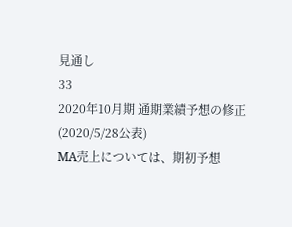⾒通し
33
2020年10⽉期 通期業績予想の修正(2020/5/28公表)
MA売上については、期初予想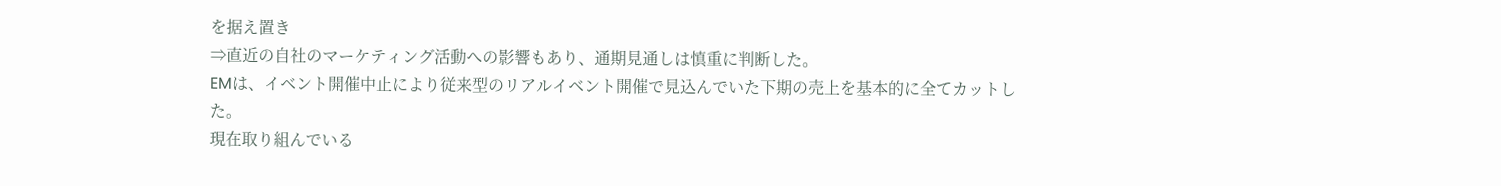を据え置き
⇒直近の⾃社のマーケティング活動への影響もあり、通期⾒通しは慎重に判断した。
EMは、イベント開催中⽌により従来型のリアルイベント開催で⾒込んでいた下期の売上を基本的に全てカットした。
現在取り組んでいる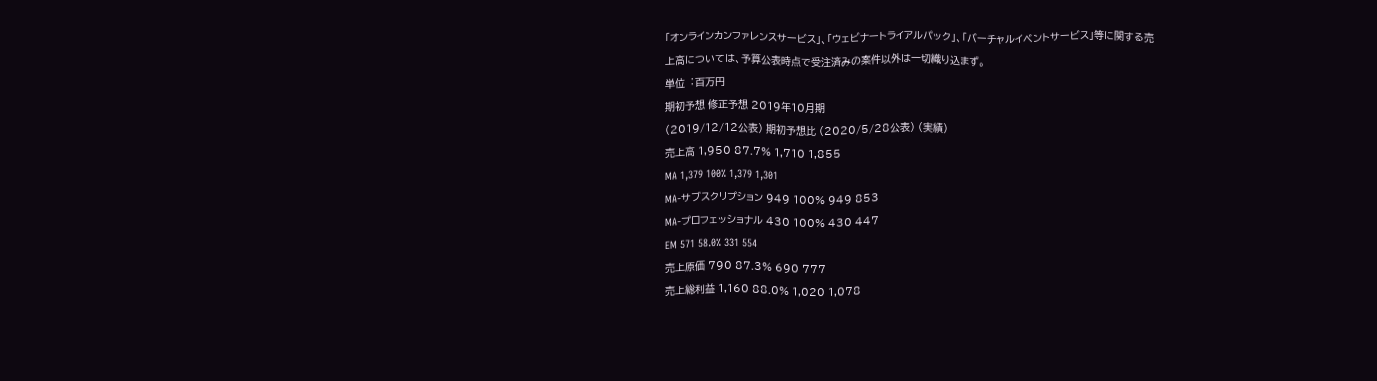「オンラインカンファレンスサービス」、「ウェビナートライアルパック」、「バーチャルイベントサービス」等に関する売
上⾼については、予算公表時点で受注済みの案件以外は⼀切織り込まず。
単位︓百万円
期初予想 修正予想 2019年10⽉期
(2019/12/12公表) 期初予想⽐ (2020/5/28公表) (実績)
売上⾼ 1,950 87.7% 1,710 1,855
MA 1,379 100% 1,379 1,301
MA-サブスクリプション 949 100% 949 853
MA-プロフェッショナル 430 100% 430 447
EM 571 58.0% 331 554
売上原価 790 87.3% 690 777
売上総利益 1,160 88.0% 1,020 1,078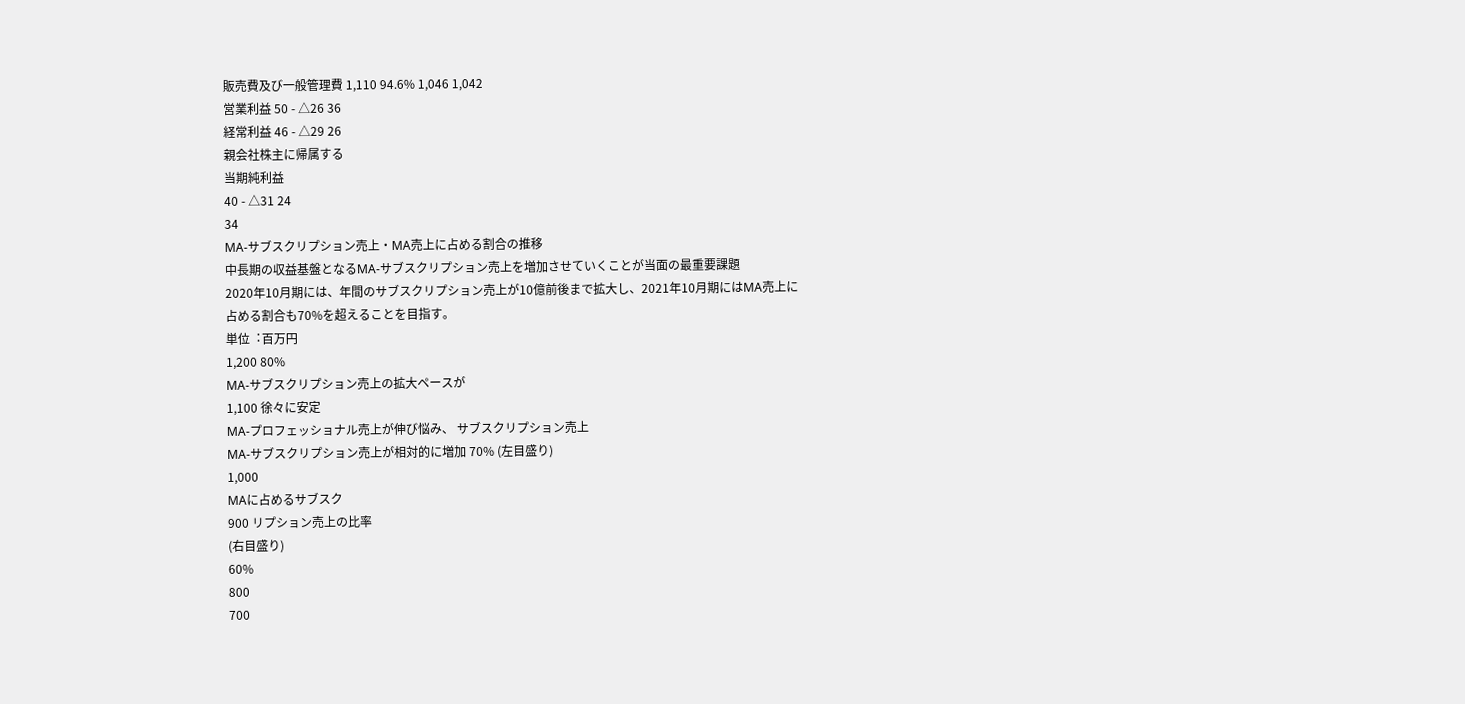販売費及び⼀般管理費 1,110 94.6% 1,046 1,042
営業利益 50 - △26 36
経常利益 46 - △29 26
親会社株主に帰属する
当期純利益
40 - △31 24
34
MA-サブスクリプション売上・MA売上に占める割合の推移
中⻑期の収益基盤となるMA-サブスクリプション売上を増加させていくことが当⾯の最重要課題
2020年10⽉期には、年間のサブスクリプション売上が10億前後まで拡⼤し、2021年10⽉期にはMA売上に
占める割合も70%を超えることを⽬指す。
単位︓百万円
1,200 80%
MA-サブスクリプション売上の拡⼤ペースが
1,100 徐々に安定
MA-プロフェッショナル売上が伸び悩み、 サブスクリプション売上
MA-サブスクリプション売上が相対的に増加 70% (左⽬盛り)
1,000
MAに占めるサブスク
900 リプション売上の⽐率
(右⽬盛り)
60%
800
700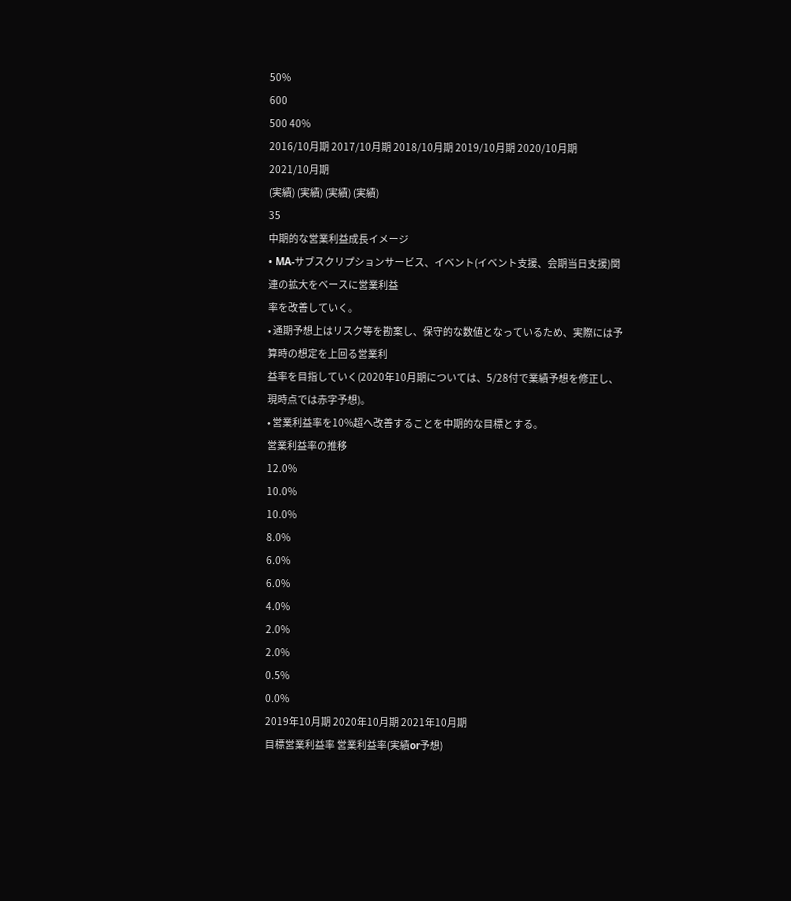50%
600
500 40%
2016/10⽉期 2017/10⽉期 2018/10⽉期 2019/10⽉期 2020/10⽉期 2021/10⽉期
(実績) (実績) (実績) (実績)
35
中期的な営業利益成⻑イメージ
• MA-サブスクリプションサービス、イベント(イベント⽀援、会期当⽇⽀援)関連の拡⼤をベースに営業利益
率を改善していく。
• 通期予想上はリスク等を勘案し、保守的な数値となっているため、実際には予算時の想定を上回る営業利
益率を⽬指していく(2020年10⽉期については、5/28付で業績予想を修正し、現時点では⾚字予想)。
• 営業利益率を10%超へ改善することを中期的な⽬標とする。
営業利益率の推移
12.0%
10.0%
10.0%
8.0%
6.0%
6.0%
4.0%
2.0%
2.0%
0.5%
0.0%
2019年10⽉期 2020年10⽉期 2021年10⽉期
⽬標営業利益率 営業利益率(実績or予想)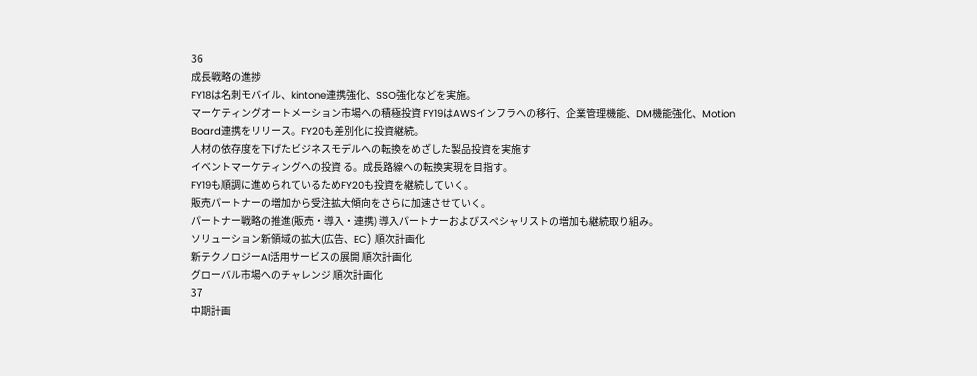36
成⻑戦略の進捗
FY18は名刺モバイル、kintone連携強化、SSO強化などを実施。
マーケティングオートメーション市場への積極投資 FY19はAWSインフラへの移⾏、企業管理機能、DM機能強化、Motion
Board連携をリリース。FY20も差別化に投資継続。
⼈材の依存度を下げたビジネスモデルへの転換をめざした製品投資を実施す
イベントマーケティングへの投資 る。成⻑路線への転換実現を⽬指す。
FY19も順調に進められているためFY20も投資を継続していく。
販売パートナーの増加から受注拡⼤傾向をさらに加速させていく。
パートナー戦略の推進(販売・導⼊・連携) 導⼊パートナーおよびスペシャリストの増加も継続取り組み。
ソリューション新領域の拡⼤(広告、EC) 順次計画化
新テクノロジーAI活⽤サービスの展開 順次計画化
グローバル市場へのチャレンジ 順次計画化
37
中期計画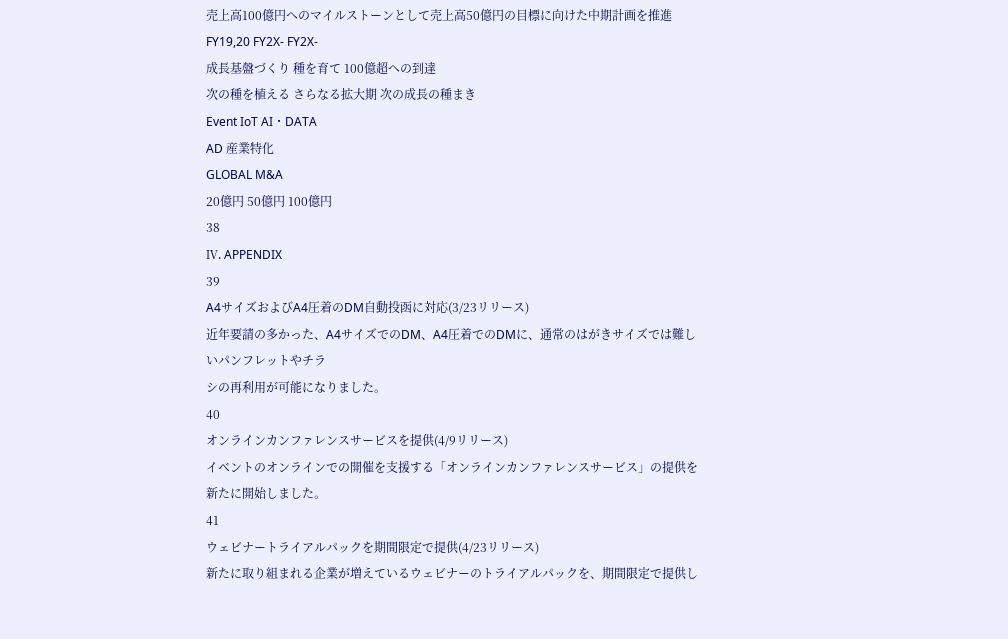売上⾼100億円へのマイルストーンとして売上⾼50億円の⽬標に向けた中期計画を推進
FY19,20 FY2X- FY2X-
成⻑基盤づくり 種を育て 100億超への到達
次の種を植える さらなる拡⼤期 次の成⻑の種まき
Event IoT AI・DATA
AD 産業特化
GLOBAL M&A
20億円 50億円 100億円
38
Ⅳ. APPENDIX
39
A4サイズおよびA4圧着のDM⾃動投函に対応(3/23リリース)
近年要請の多かった、A4サイズでのDM、A4圧着でのDMに、通常のはがきサイズでは難しいパンフレットやチラ
シの再利⽤が可能になりました。
40
オンラインカンファレンスサービスを提供(4/9リリース)
イベントのオンラインでの開催を⽀援する「オンラインカンファレンスサービス」の提供を新たに開始しました。
41
ウェビナートライアルパックを期間限定で提供(4/23リリース)
新たに取り組まれる企業が増えているウェビナーのトライアルパックを、期間限定で提供し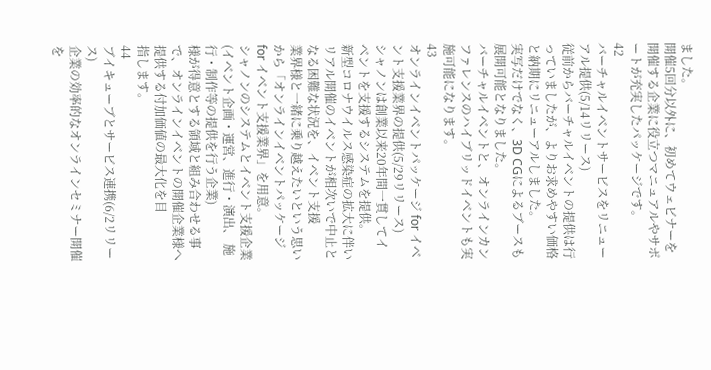ました。
開催5回分以外に、初めてウェビナーを開催する企業に役⽴つマニュアルやサポートが充実したパッケージです。
42
バーチャルイベントサービスをリニューアル提供(5/14リリース)
従前からバーチャルイベントの提供は⾏っていましたが、よりお求めやすい価格と納期にリニューアルしました。
実写だけでなく、3D CGによるブースも展開可能となりました。
バーチャルイベントと、オンラインカンファレンスのハイブリッドイベントも実施可能になります。
43
オンラインイベントパッケージ for イベント⽀援業界の提供(5/29リリース)
シャノンは創業以来20年間⼀貫してイベントを⽀援するシステムを提供。
新型コロナウイルス感染症の拡⼤に伴いリアル開催のイベントが相次いで中⽌となる困難な状況を、イベント⽀援
業界様と⼀緒に乗り越えたいという思いから「オンラインイベントパッケージ for イベント⽀援業界」を⽤意。
シャノンのシステムとイベント⽀援企業(イベント企画・運営、進⾏・演出、 施⾏・制作等の提供を⾏う企業)
様が得意とする領域と組み合わせる事で、オンラインイベントの開催企業様へ提供する付加価値の最⼤化を⽬
指します。
44
ブイキューブとサービス連携(6/2リリース)
企業の効率的なオンラインセミナー開催を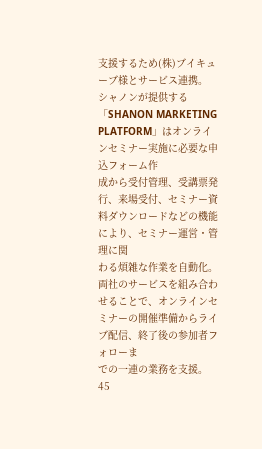⽀援するため(株)ブイキューブ様とサービス連携。
シャノンが提供する「SHANON MARKETING PLATFORM」はオンラインセミナー実施に必要な申込フォーム作
成から受付管理、受講票発⾏、来場受付、セミナー資料ダウンロードなどの機能により、セミナー運営・管理に関
わる煩雑な作業を⾃動化。
両社のサービスを組み合わせることで、オンラインセミナーの開催準備からライブ配信、終了後の参加者フォローま
での⼀連の業務を⽀援。
45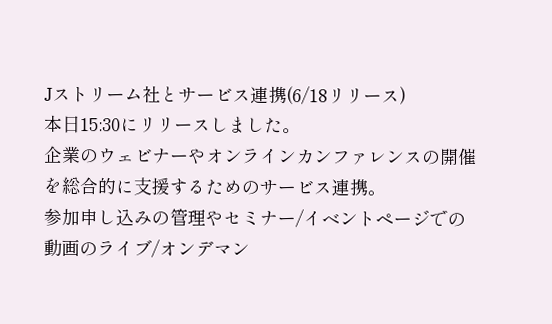Jストリーム社とサービス連携(6/18リリース)
本⽇15:30にリリースしました。
企業のウェビナーやオンラインカンファレンスの開催を総合的に⽀援するためのサービス連携。
参加申し込みの管理やセミナー/イベントページでの動画のライブ/オンデマン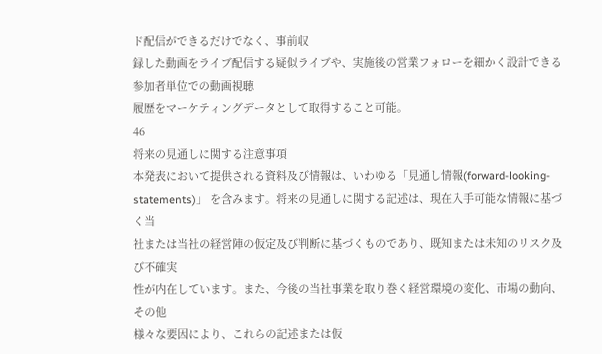ド配信ができるだけでなく、事前収
録した動画をライブ配信する疑似ライブや、実施後の営業フォローを細かく設計できる参加者単位での動画視聴
履歴をマーケティングデータとして取得すること可能。
46
将来の⾒通しに関する注意事項
本発表において提供される資料及び情報は、いわゆる「⾒通し情報(forward-looking-
statements)」 を含みます。将来の⾒通しに関する記述は、現在⼊⼿可能な情報に基づく当
社または当社の経営陣の仮定及び判断に基づくものであり、既知または未知のリスク及び不確実
性が内在しています。また、今後の当社事業を取り巻く経営環境の変化、市場の動向、その他
様々な要因により、これらの記述または仮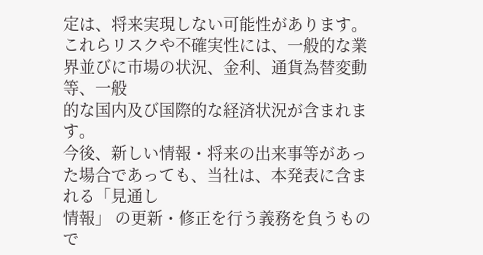定は、将来実現しない可能性があります。
これらリスクや不確実性には、⼀般的な業界並びに市場の状況、⾦利、通貨為替変動等、⼀般
的な国内及び国際的な経済状況が含まれます。
今後、新しい情報・将来の出来事等があった場合であっても、当社は、本発表に含まれる「⾒通し
情報」 の更新・修正を⾏う義務を負うもので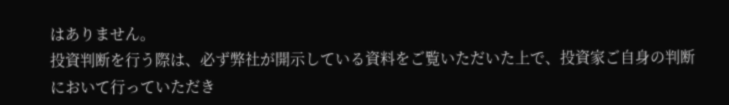はありません。
投資判断を⾏う際は、必ず弊社が開⽰している資料をご覧いただいた上で、投資家ご⾃⾝の判断
において⾏っていただき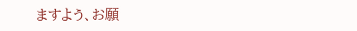ますよう、お願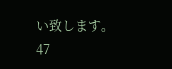い致します。
47